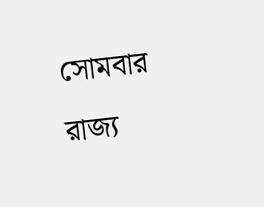সোমবার রাজ্য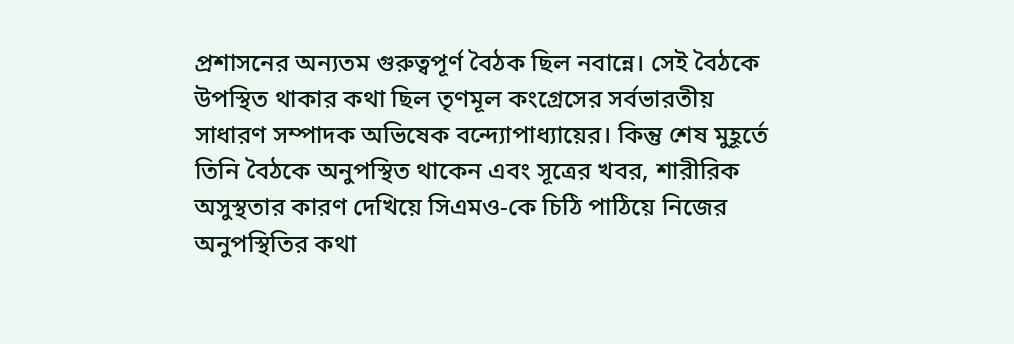প্রশাসনের অন্যতম গুরুত্বপূর্ণ বৈঠক ছিল নবান্নে। সেই বৈঠকে উপস্থিত থাকার কথা ছিল তৃণমূল কংগ্রেসের সর্বভারতীয় সাধারণ সম্পাদক অভিষেক বন্দ্যোপাধ্যায়ের। কিন্তু শেষ মুহূর্তে তিনি বৈঠকে অনুপস্থিত থাকেন এবং সূত্রের খবর, শারীরিক অসুস্থতার কারণ দেখিয়ে সিএমও-কে চিঠি পাঠিয়ে নিজের অনুপস্থিতির কথা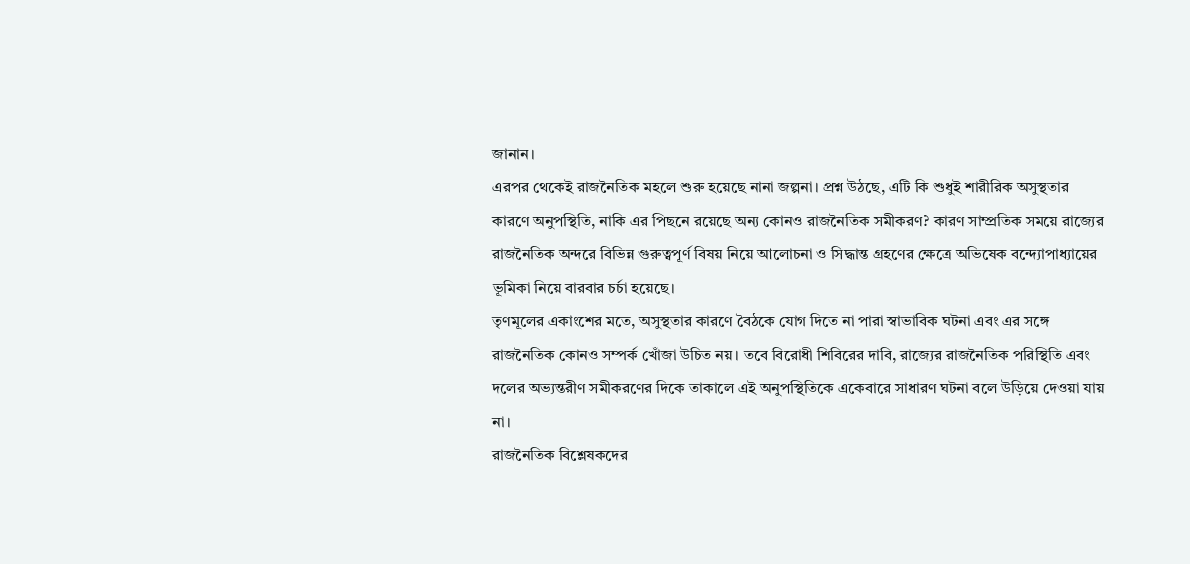জানান।
এরপর থেকেই রাজনৈতিক মহলে শুরু হয়েছে নানা জল্পনা। প্রশ্ন উঠছে, এটি কি শুধুই শারীরিক অসুস্থতার কারণে অনুপস্থিতি, নাকি এর পিছনে রয়েছে অন্য কোনও রাজনৈতিক সমীকরণ? কারণ সাম্প্রতিক সময়ে রাজ্যের রাজনৈতিক অন্দরে বিভিন্ন গুরুত্বপূর্ণ বিষয় নিয়ে আলোচনা ও সিদ্ধান্ত গ্রহণের ক্ষেত্রে অভিষেক বন্দ্যোপাধ্যায়ের ভূমিকা নিয়ে বারবার চর্চা হয়েছে।
তৃণমূলের একাংশের মতে, অসুস্থতার কারণে বৈঠকে যোগ দিতে না পারা স্বাভাবিক ঘটনা এবং এর সঙ্গে রাজনৈতিক কোনও সম্পর্ক খোঁজা উচিত নয়। তবে বিরোধী শিবিরের দাবি, রাজ্যের রাজনৈতিক পরিস্থিতি এবং দলের অভ্যন্তরীণ সমীকরণের দিকে তাকালে এই অনুপস্থিতিকে একেবারে সাধারণ ঘটনা বলে উড়িয়ে দেওয়া যায় না।
রাজনৈতিক বিশ্লেষকদের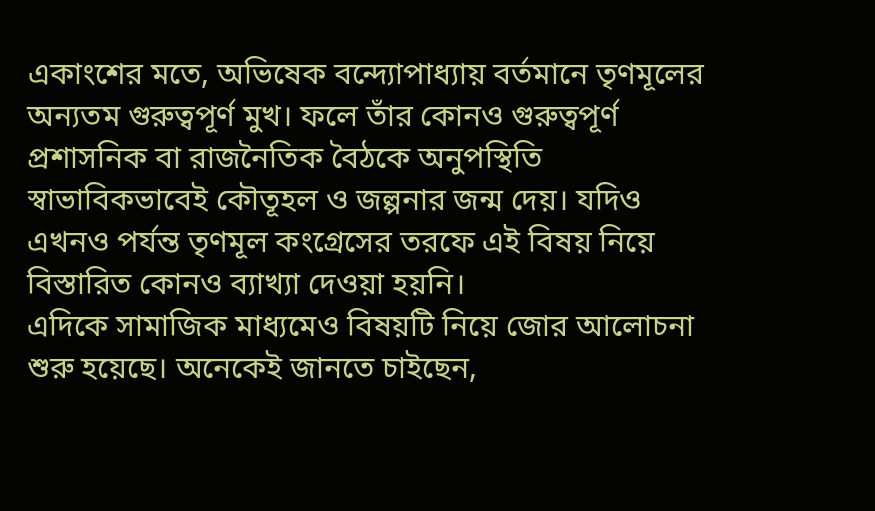একাংশের মতে, অভিষেক বন্দ্যোপাধ্যায় বর্তমানে তৃণমূলের অন্যতম গুরুত্বপূর্ণ মুখ। ফলে তাঁর কোনও গুরুত্বপূর্ণ প্রশাসনিক বা রাজনৈতিক বৈঠকে অনুপস্থিতি স্বাভাবিকভাবেই কৌতূহল ও জল্পনার জন্ম দেয়। যদিও এখনও পর্যন্ত তৃণমূল কংগ্রেসের তরফে এই বিষয় নিয়ে বিস্তারিত কোনও ব্যাখ্যা দেওয়া হয়নি।
এদিকে সামাজিক মাধ্যমেও বিষয়টি নিয়ে জোর আলোচনা শুরু হয়েছে। অনেকেই জানতে চাইছেন,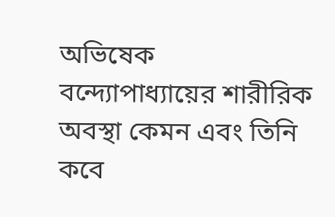অভিষেক বন্দ্যোপাধ্যায়ের শারীরিক অবস্থা কেমন এবং তিনি কবে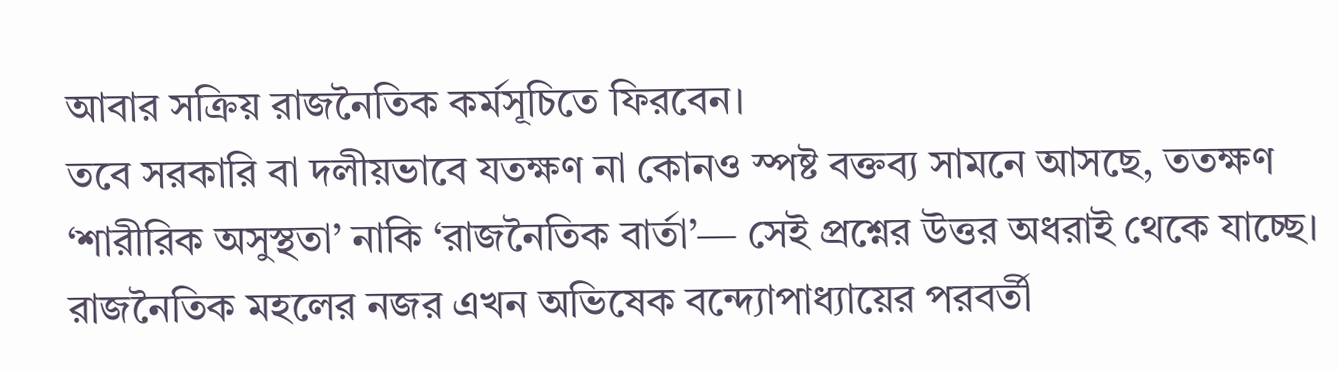আবার সক্রিয় রাজনৈতিক কর্মসূচিতে ফিরবেন।
তবে সরকারি বা দলীয়ভাবে যতক্ষণ না কোনও স্পষ্ট বক্তব্য সামনে আসছে, ততক্ষণ ‘শারীরিক অসুস্থতা’ নাকি ‘রাজনৈতিক বার্তা’— সেই প্রশ্নের উত্তর অধরাই থেকে যাচ্ছে। রাজনৈতিক মহলের নজর এখন অভিষেক বন্দ্যোপাধ্যায়ের পরবর্তী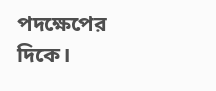পদক্ষেপের দিকে।